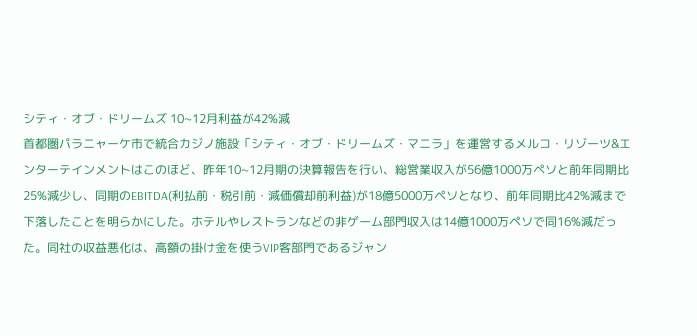シティ・オブ・ドリームズ 10~12月利益が42%減
首都圏パラニャーケ市で統合カジノ施設「シティ・オブ・ドリームズ・マニラ」を運営するメルコ・リゾーツ&エンターテインメントはこのほど、昨年10~12月期の決算報告を行い、総営業収入が56億1000万ペソと前年同期比25%減少し、同期のEBITDA(利払前・税引前・減価償却前利益)が18億5000万ペソとなり、前年同期比42%減まで下落したことを明らかにした。ホテルやレストランなどの非ゲーム部門収入は14億1000万ペソで同16%減だった。同社の収益悪化は、高額の掛け金を使うVIP客部門であるジャン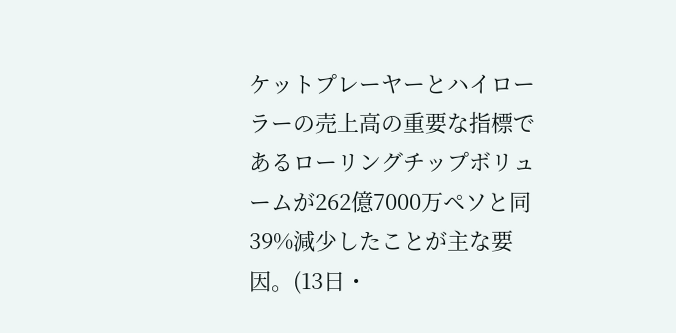ケットプレーヤーとハイローラーの売上高の重要な指標であるローリングチップボリュームが262億7000万ペソと同39%減少したことが主な要因。(13日・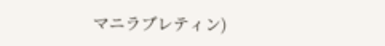マニラブレティン)